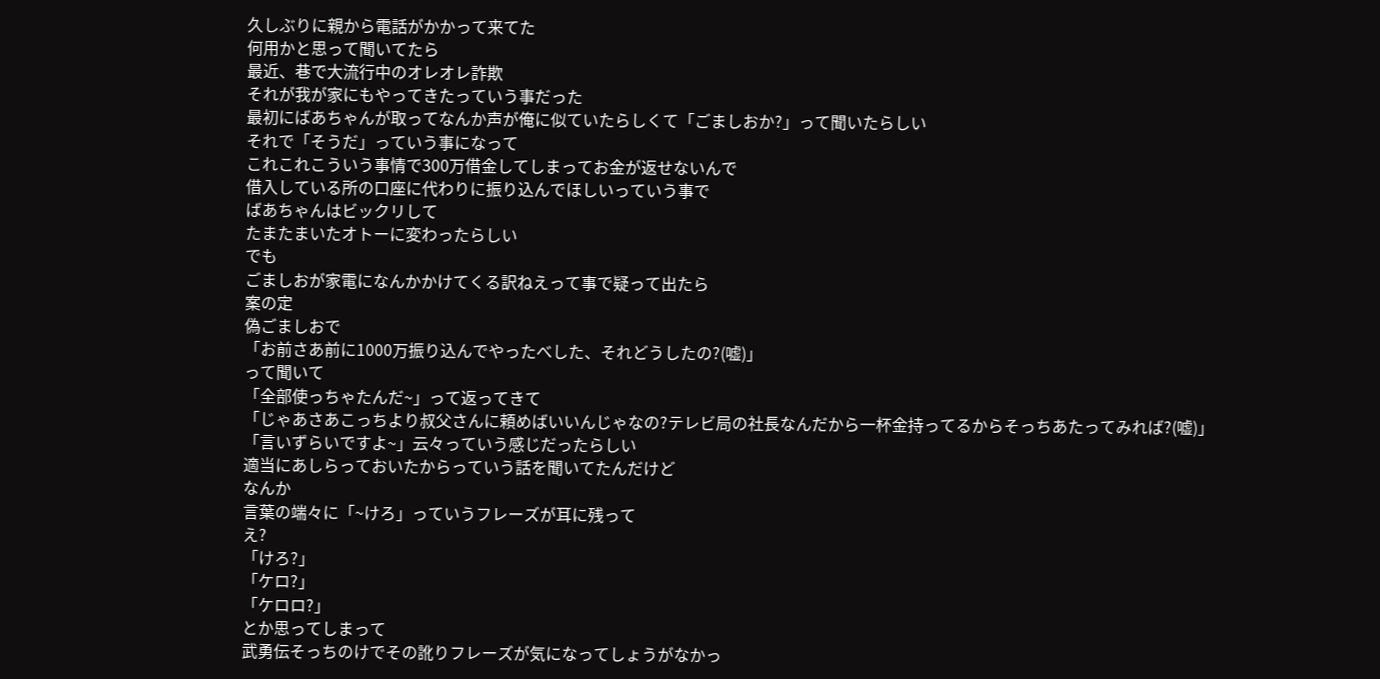久しぶりに親から電話がかかって来てた
何用かと思って聞いてたら
最近、巷で大流行中のオレオレ詐欺
それが我が家にもやってきたっていう事だった
最初にばあちゃんが取ってなんか声が俺に似ていたらしくて「ごましおか?」って聞いたらしい
それで「そうだ」っていう事になって
これこれこういう事情で300万借金してしまってお金が返せないんで
借入している所の口座に代わりに振り込んでほしいっていう事で
ばあちゃんはビックリして
たまたまいたオトーに変わったらしい
でも
ごましおが家電になんかかけてくる訳ねえって事で疑って出たら
案の定
偽ごましおで
「お前さあ前に1000万振り込んでやったべした、それどうしたの?(嘘)」
って聞いて
「全部使っちゃたんだ~」って返ってきて
「じゃあさあこっちより叔父さんに頼めばいいんじゃなの?テレビ局の社長なんだから一杯金持ってるからそっちあたってみれば?(嘘)」
「言いずらいですよ~」云々っていう感じだったらしい
適当にあしらっておいたからっていう話を聞いてたんだけど
なんか
言葉の端々に「~けろ」っていうフレーズが耳に残って
え?
「けろ?」
「ケロ?」
「ケロロ?」
とか思ってしまって
武勇伝そっちのけでその訛りフレーズが気になってしょうがなかっ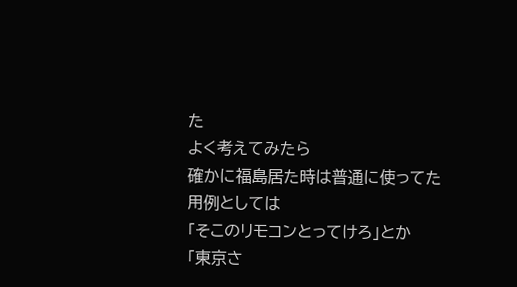た
よく考えてみたら
確かに福島居た時は普通に使ってた
用例としては
「そこのリモコンとってけろ」とか
「東京さ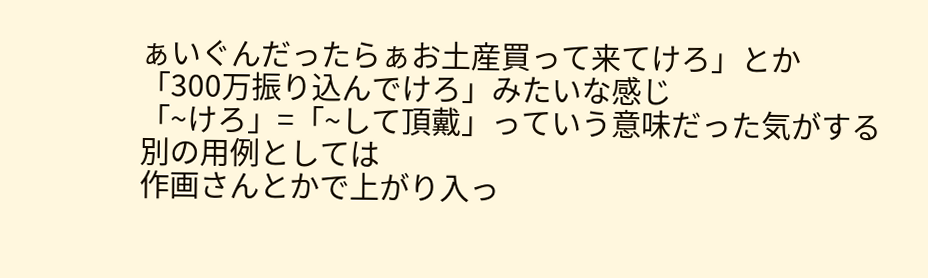ぁいぐんだったらぁお土産買って来てけろ」とか
「300万振り込んでけろ」みたいな感じ
「~けろ」=「~して頂戴」っていう意味だった気がする
別の用例としては
作画さんとかで上がり入っ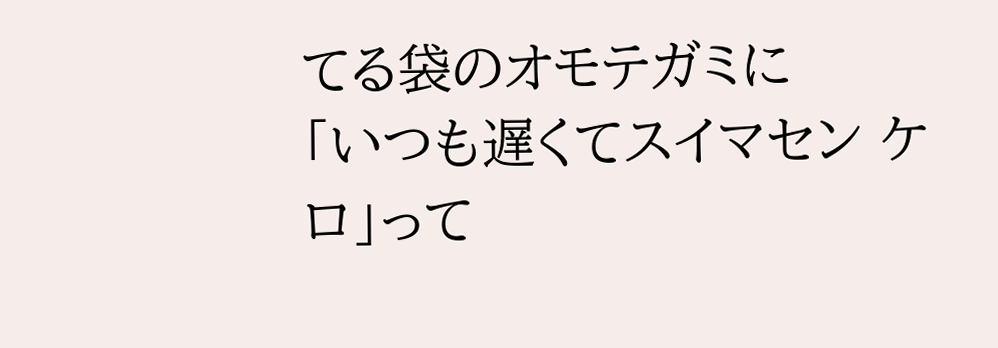てる袋のオモテガミに
「いつも遅くてスイマセン ケロ」って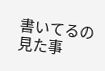書いてるの見た事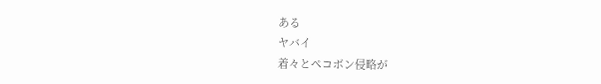ある
ヤバイ
着々とペコボン侵略が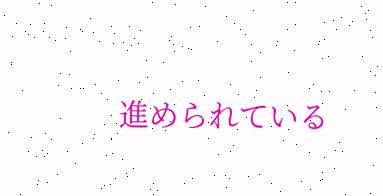進められている